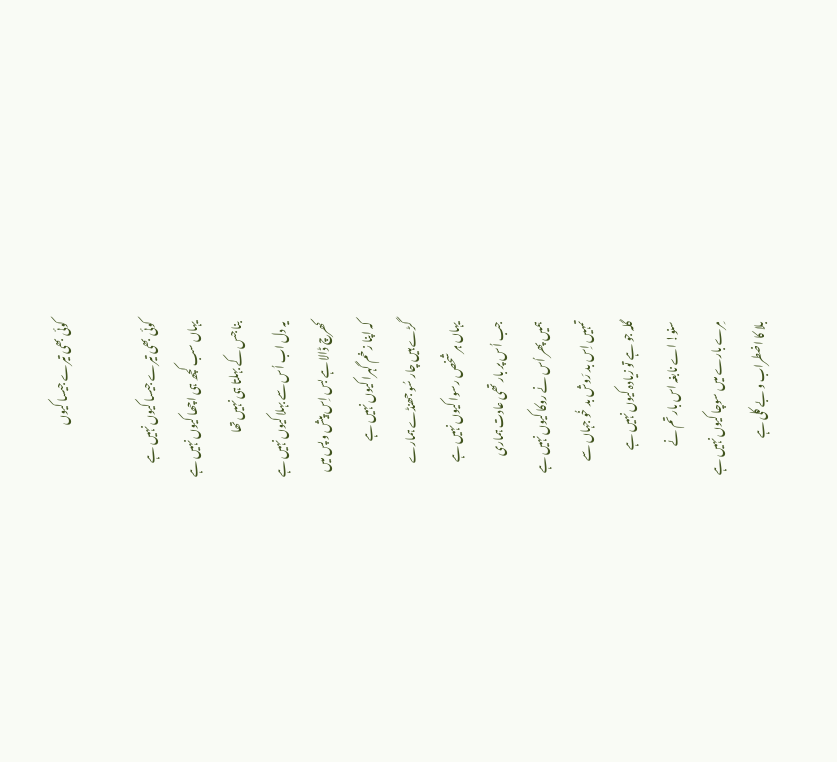کوئی بھی تیرے جیسا کیوں

کوئی بھی تیرے جیسا کیوں نہیں ہے
یہاں سب کچھ ہی اچھا کیوں نہیں ہے
بنا جس کے بہلتا ہی نہیں تھا
یہ دل اب اُس سے بہلا کیوں نہیں ہے
کھرچ ڈالا ہے بس اِس پیش و پس میں
کہ اپنا زخم گہرا کیوں نہیں ہے
گڑے ہیں چار سُو جھنڈے ہمارے
یہاں ہر شخص رسوا کیوں نہیں ہے
جب اُس پر بار تھی عادت ہماری
ہمیں پھر اُس نے روکا کیوں نہیں ہے
تمہیں اِس بد رَوش بد خُو جہاں سے
گلہ جو ہے تو زیادہ کیوں نہیں ہے
سنو! اے نابغہ اس بار تم نے
مِرے بارے میں سوچا کیوں نہیں ہے
بلا کا اضطراب و بے کلی ہے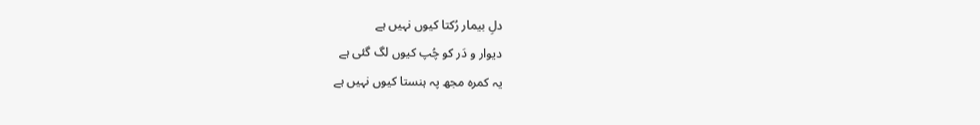دلِ بیمار رُکتا کیوں نہیں ہے
دیوار و دَر کو چُپ کیوں لگ گئی ہے
یہ کمرہ مجھ پہ ہنستا کیوں نہیں ہے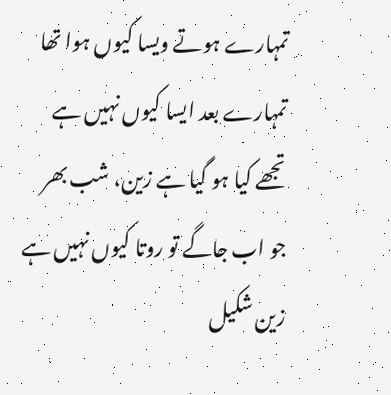تمہارے ہوتے ویسا کیوں ہوا تھا
تمہارے بعد ایسا کیوں نہیں ہے
تجھے کیا ہو گیا ہے زین، شب بھر
جو اب جاگے تو روتا کیوں نہیں ہے
زین شکیل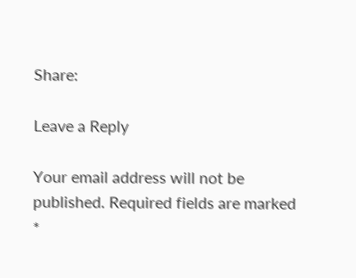Share:

Leave a Reply

Your email address will not be published. Required fields are marked *